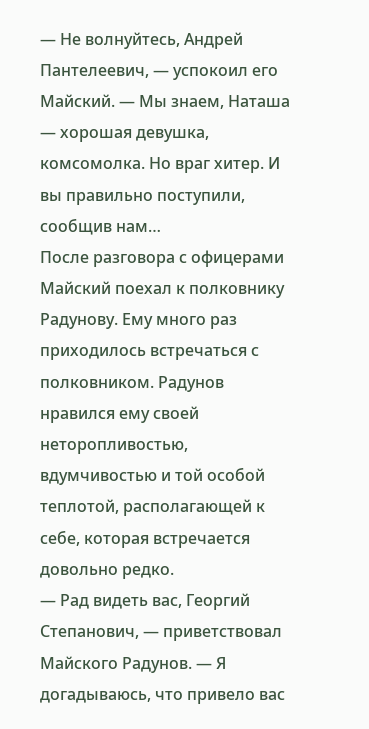— Не волнуйтесь, Андрей Пантелеевич, — успокоил его Майский. — Мы знаем, Наташа — хорошая девушка, комсомолка. Но враг хитер. И вы правильно поступили, сообщив нам…
После разговора с офицерами Майский поехал к полковнику Радунову. Ему много раз приходилось встречаться с полковником. Радунов нравился ему своей неторопливостью, вдумчивостью и той особой теплотой, располагающей к себе, которая встречается довольно редко.
— Рад видеть вас, Георгий Степанович, — приветствовал Майского Радунов. — Я догадываюсь, что привело вас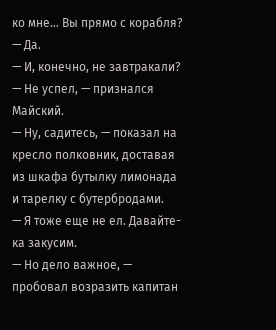ко мне… Вы прямо с корабля?
— Да.
— И, конечно, не завтракали?
— Не успел, — признался Майский.
— Ну, садитесь, — показал на кресло полковник, доставая из шкафа бутылку лимонада и тарелку с бутербродами.
— Я тоже еще не ел. Давайте-ка закусим.
— Но дело важное, — пробовал возразить капитан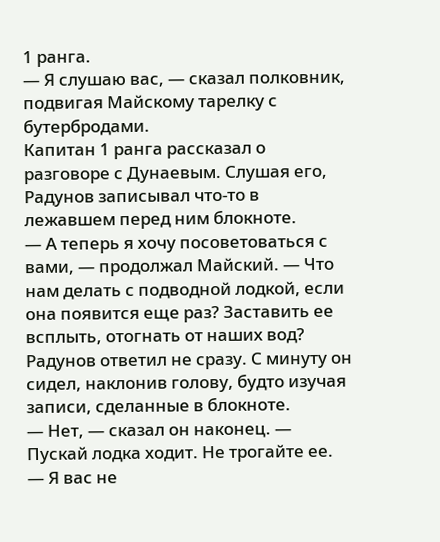1 ранга.
— Я слушаю вас, — сказал полковник, подвигая Майскому тарелку с бутербродами.
Капитан 1 ранга рассказал о разговоре с Дунаевым. Слушая его, Радунов записывал что-то в лежавшем перед ним блокноте.
— А теперь я хочу посоветоваться с вами, — продолжал Майский. — Что нам делать с подводной лодкой, если она появится еще раз? Заставить ее всплыть, отогнать от наших вод?
Радунов ответил не сразу. С минуту он сидел, наклонив голову, будто изучая записи, сделанные в блокноте.
— Нет, — сказал он наконец. — Пускай лодка ходит. Не трогайте ее.
— Я вас не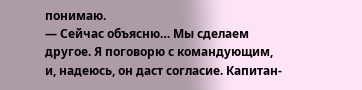понимаю.
— Сейчас объясню… Мы сделаем другое. Я поговорю с командующим, и, надеюсь, он даст согласие. Капитан-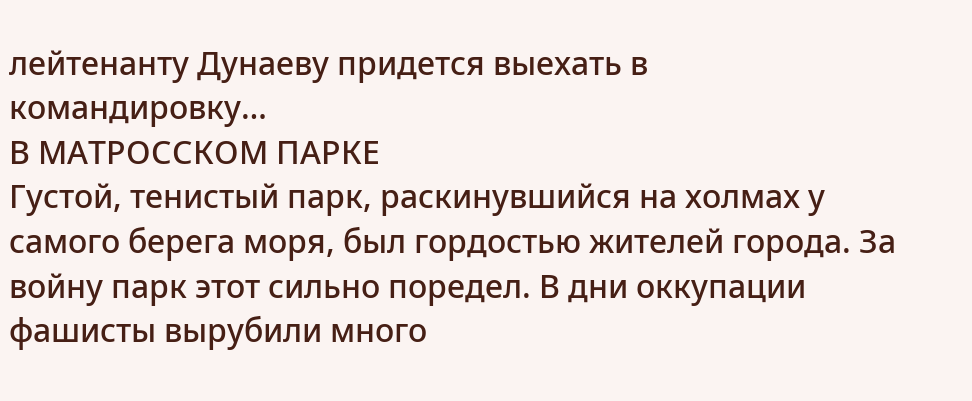лейтенанту Дунаеву придется выехать в командировку…
В МАТРОССКОМ ПАРКЕ
Густой, тенистый парк, раскинувшийся на холмах у самого берега моря, был гордостью жителей города. За войну парк этот сильно поредел. В дни оккупации фашисты вырубили много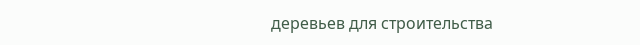деревьев для строительства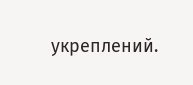укреплений.